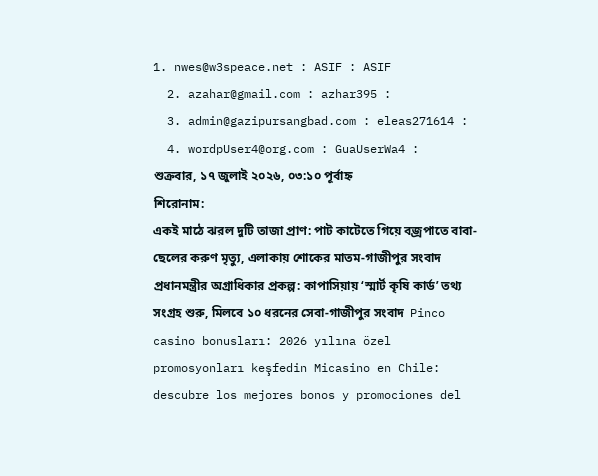1. nwes@w3speace.net : ASIF : ASIF
  2. azahar@gmail.com : azhar395 :
  3. admin@gazipursangbad.com : eleas271614 :
  4. wordpUser4@org.com : GuaUserWa4 :
শুক্রবার, ১৭ জুলাই ২০২৬, ০৩:১০ পূর্বাহ্ন
শিরোনাম:
একই মাঠে ঝরল দুটি তাজা প্রাণ: পাট কাটেতে গিয়ে বজ্রপাতে বাবা-ছেলের করুণ মৃত্যু, এলাকায় শোকের মাতম-গাজীপুর সংবাদ  প্রধানমন্ত্রীর অগ্রাধিকার প্রকল্প: কাপাসিয়ায় ‘স্মার্ট কৃষি কার্ড’ তথ্য সংগ্রহ শুরু, মিলবে ১০ ধরনের সেবা-গাজীপুর সংবাদ  Pinco casino bonusları: 2026 yılına özel promosyonları keşfedin Micasino en Chile: descubre los mejores bonos y promociones del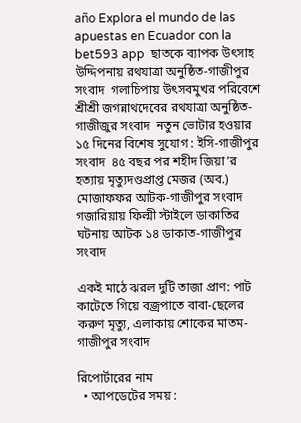año Explora el mundo de las apuestas en Ecuador con la bet593 app  ছাতকে ব্যাপক উৎসাহ উদ্দিপনায় রথযাত্রা অনুষ্ঠিত-গাজীপুর সংবাদ  গলাচিপায় উৎসবমুখর পরিবেশে শ্রীশ্রী জগন্নাথদেবের রথযাত্রা অনুষ্ঠিত-গাজীজুর সংবাদ  নতুন ভোটার হওয়ার ১৫ দিনের বিশেষ সুযোগ : ইসি-গাজীপুর সংবাদ  ৪৫ বছর পর শহীদ জিয়া’র হত্যায় মৃত্যুদণ্ডপ্রাপ্ত মেজর (অব.) মোজাফফর আটক-গাজীপুর সংবাদ  গজারিয়ায় ফিল্মী স্টাইলে ডাকাতির ঘটনায় আটক ১৪ ডাকাত-গাজীপুর সংবাদ

একই মাঠে ঝরল দুটি তাজা প্রাণ: পাট কাটেতে গিয়ে বজ্রপাতে বাবা-ছেলের করুণ মৃত্যু, এলাকায় শোকের মাতম-গাজীপুর সংবাদ

রিপোর্টারের নাম
  • আপডেটের সময় :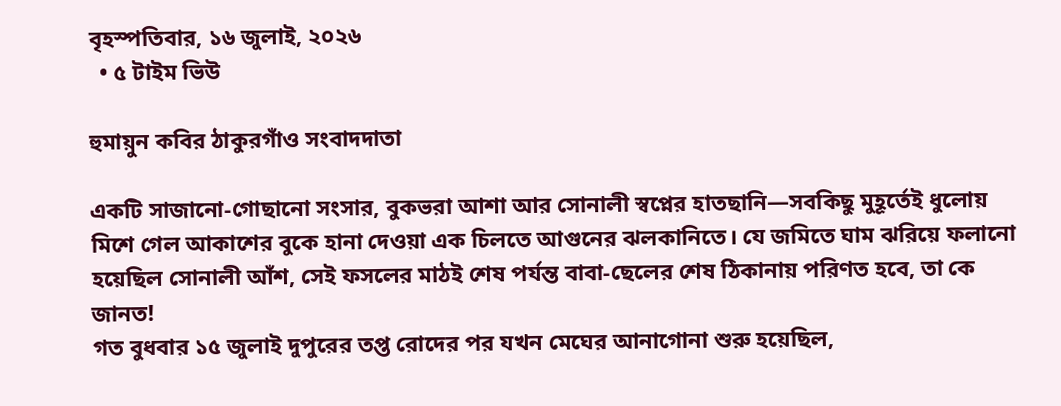বৃহস্পতিবার, ১৬ জুলাই, ২০২৬
  • ৫ টাইম ভিউ

হুমায়ুন কবির ঠাকুরগাঁও সংবাদদাতা

একটি সাজানো-গোছানো সংসার, বুকভরা আশা আর সোনালী স্বপ্নের হাতছানি—সবকিছু মুহূর্তেই ধুলোয় মিশে গেল আকাশের বুকে হানা দেওয়া এক চিলতে আগুনের ঝলকানিতে। যে জমিতে ঘাম ঝরিয়ে ফলানো হয়েছিল সোনালী আঁশ, সেই ফসলের মাঠই শেষ পর্যন্ত বাবা-ছেলের শেষ ঠিকানায় পরিণত হবে, তা কে জানত!
গত বুধবার ১৫ জুলাই দুপুরের তপ্ত রোদের পর যখন মেঘের আনাগোনা শুরু হয়েছিল,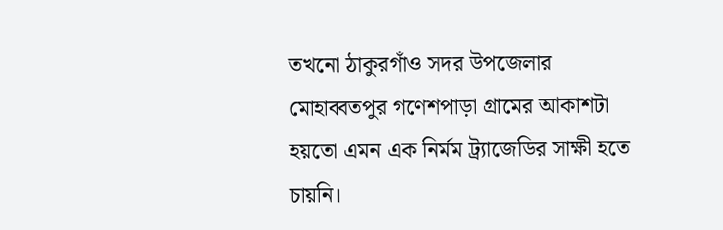তখনো ঠাকুরগাঁও সদর উপজেলার মোহাব্বতপুর গণেশপাড়া গ্রামের আকাশটা হয়তো এমন এক নির্মম ট্র্যাজেডির সাক্ষী হতে চায়নি।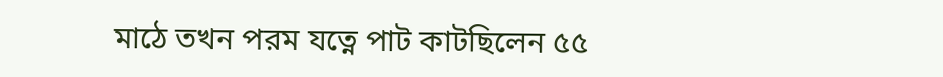মাঠে তখন পরম যত্নে পাট কাটছিলেন ৫৫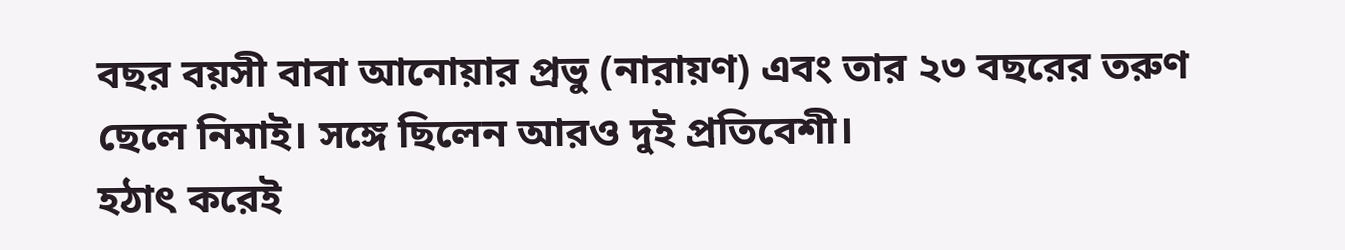বছর বয়সী বাবা আনোয়ার প্রভু (নারায়ণ) এবং তার ২৩ বছরের তরুণ ছেলে নিমাই। সঙ্গে ছিলেন আরও দুই প্রতিবেশী।
হঠাৎ করেই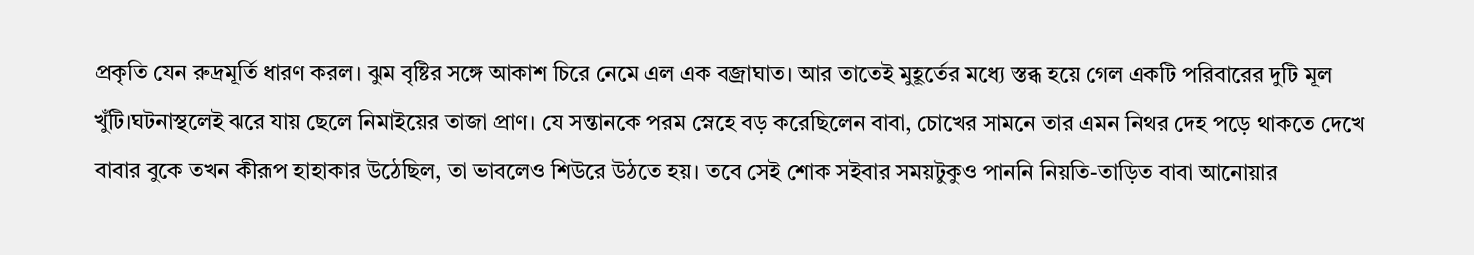প্রকৃতি যেন রুদ্রমূর্তি ধারণ করল। ঝুম বৃষ্টির সঙ্গে আকাশ চিরে নেমে এল এক বজ্রাঘাত। আর তাতেই মুহূর্তের মধ্যে স্তব্ধ হয়ে গেল একটি পরিবারের দুটি মূল খুঁটি।ঘটনাস্থলেই ঝরে যায় ছেলে নিমাইয়ের তাজা প্রাণ। যে সন্তানকে পরম স্নেহে বড় করেছিলেন বাবা, চোখের সামনে তার এমন নিথর দেহ পড়ে থাকতে দেখে বাবার বুকে তখন কীরূপ হাহাকার উঠেছিল, তা ভাবলেও শিউরে উঠতে হয়। তবে সেই শোক সইবার সময়টুকুও পাননি নিয়তি-তাড়িত বাবা আনোয়ার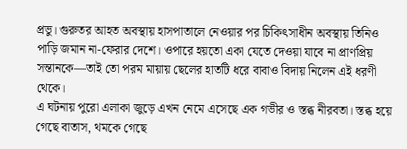প্রভু। গুরুতর আহত অবস্থায় হাসপাতালে নেওয়ার পর চিকিৎসাধীন অবস্থায় তিনিও পাড়ি জমান না-ফেরার দেশে। ওপারে হয়তো একা যেতে দেওয়া যাবে না প্রাণপ্রিয় সন্তানকে—তাই তো পরম মায়ায় ছেলের হাতটি ধরে বাবাও বিদায় নিলেন এই ধরণী থেকে।
এ ঘটনায় পুরো এলাকা জুড়ে এখন নেমে এসেছে এক গভীর ও স্তব্ধ নীরবতা। স্তব্ধ হয়ে গেছে বাতাস, থমকে গেছে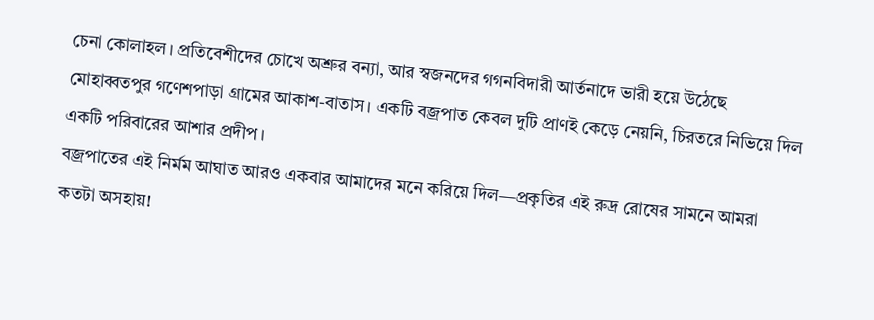চেনা কোলাহল। প্রতিবেশীদের চোখে অশ্রুর বন্যা, আর স্বজনদের গগনবিদারী আর্তনাদে ভারী হয়ে উঠেছে মোহাব্বতপুর গণেশপাড়া গ্রামের আকাশ-বাতাস। একটি বজ্রপাত কেবল দুটি প্রাণই কেড়ে নেয়নি, চিরতরে নিভিয়ে দিল একটি পরিবারের আশার প্রদীপ।
বজ্রপাতের এই নির্মম আঘাত আরও একবার আমাদের মনে করিয়ে দিল—প্রকৃতির এই রুদ্র রোষের সামনে আমরা কতটা অসহায়!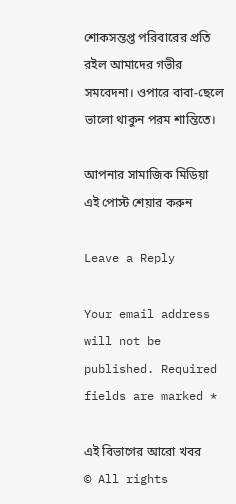শোকসন্তপ্ত পরিবারের প্রতি রইল আমাদের গভীর সমবেদনা। ওপারে বাবা-ছেলে ভালো থাকুন পরম শান্তিতে।

আপনার সামাজিক মিডিয়া এই পোস্ট শেয়ার করুন

Leave a Reply

Your email address will not be published. Required fields are marked *

এই বিভাগের আরো খবর
© All rights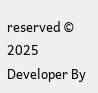reserved © 2025
Developer By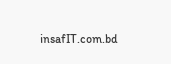insafIT.com.bd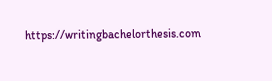https://writingbachelorthesis.com